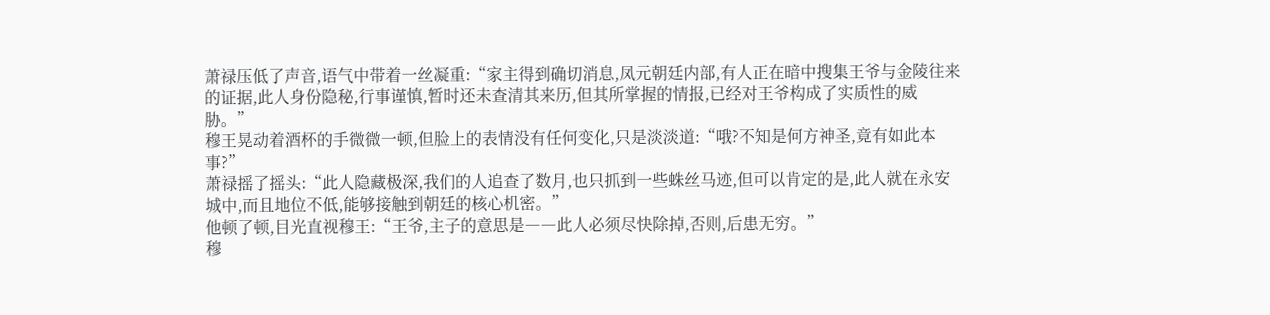萧禄压低了声音,语气中带着一丝凝重:“家主得到确切消息,凤元朝廷内部,有人正在暗中搜集王爷与金陵往来的证据,此人身份隐秘,行事谨慎,暂时还未查清其来历,但其所掌握的情报,已经对王爷构成了实质性的威胁。”
穆王晃动着酒杯的手微微一顿,但脸上的表情没有任何变化,只是淡淡道:“哦?不知是何方神圣,竟有如此本事?”
萧禄摇了摇头:“此人隐藏极深,我们的人追查了数月,也只抓到一些蛛丝马迹,但可以肯定的是,此人就在永安城中,而且地位不低,能够接触到朝廷的核心机密。”
他顿了顿,目光直视穆王:“王爷,主子的意思是――此人必须尽快除掉,否则,后患无穷。”
穆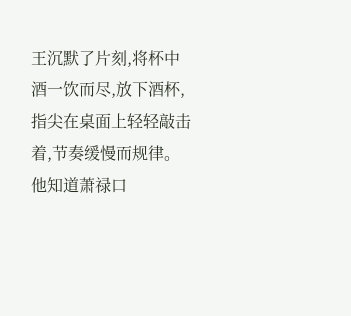王沉默了片刻,将杯中酒一饮而尽,放下酒杯,指尖在桌面上轻轻敲击着,节奏缓慢而规律。
他知道萧禄口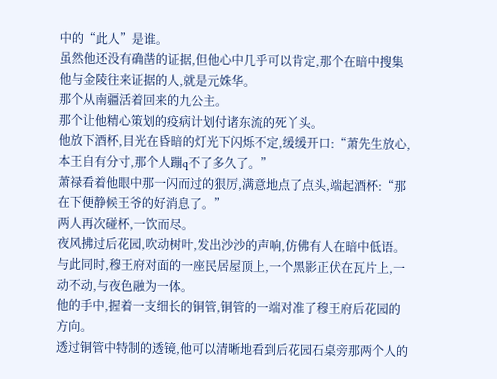中的“此人”是谁。
虽然他还没有确凿的证据,但他心中几乎可以肯定,那个在暗中搜集他与金陵往来证据的人,就是元姝华。
那个从南疆活着回来的九公主。
那个让他精心策划的疫病计划付诸东流的死丫头。
他放下酒杯,目光在昏暗的灯光下闪烁不定,缓缓开口:“萧先生放心,本王自有分寸,那个人蹦q不了多久了。”
萧禄看着他眼中那一闪而过的狠厉,满意地点了点头,端起酒杯:“那在下便静候王爷的好消息了。”
两人再次碰杯,一饮而尽。
夜风拂过后花园,吹动树叶,发出沙沙的声响,仿佛有人在暗中低语。
与此同时,穆王府对面的一座民居屋顶上,一个黑影正伏在瓦片上,一动不动,与夜色融为一体。
他的手中,握着一支细长的铜管,铜管的一端对准了穆王府后花园的方向。
透过铜管中特制的透镜,他可以清晰地看到后花园石桌旁那两个人的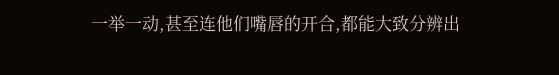一举一动,甚至连他们嘴唇的开合,都能大致分辨出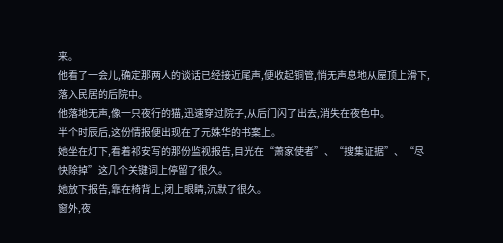来。
他看了一会儿,确定那两人的谈话已经接近尾声,便收起铜管,悄无声息地从屋顶上滑下,落入民居的后院中。
他落地无声,像一只夜行的猫,迅速穿过院子,从后门闪了出去,消失在夜色中。
半个时辰后,这份情报便出现在了元姝华的书案上。
她坐在灯下,看着祁安写的那份监视报告,目光在“萧家使者”、“搜集证据”、“尽快除掉”这几个关键词上停留了很久。
她放下报告,靠在椅背上,闭上眼睛,沉默了很久。
窗外,夜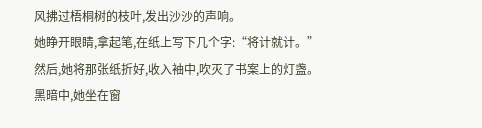风拂过梧桐树的枝叶,发出沙沙的声响。
她睁开眼睛,拿起笔,在纸上写下几个字:“将计就计。”
然后,她将那张纸折好,收入袖中,吹灭了书案上的灯盏。
黑暗中,她坐在窗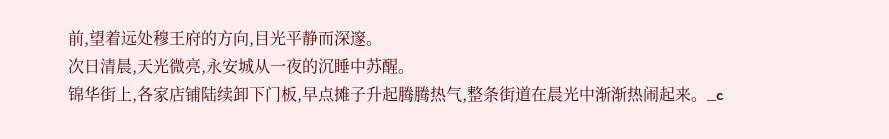前,望着远处穆王府的方向,目光平静而深邃。
次日清晨,天光微亮,永安城从一夜的沉睡中苏醒。
锦华街上,各家店铺陆续卸下门板,早点摊子升起腾腾热气,整条街道在晨光中渐渐热闹起来。_c